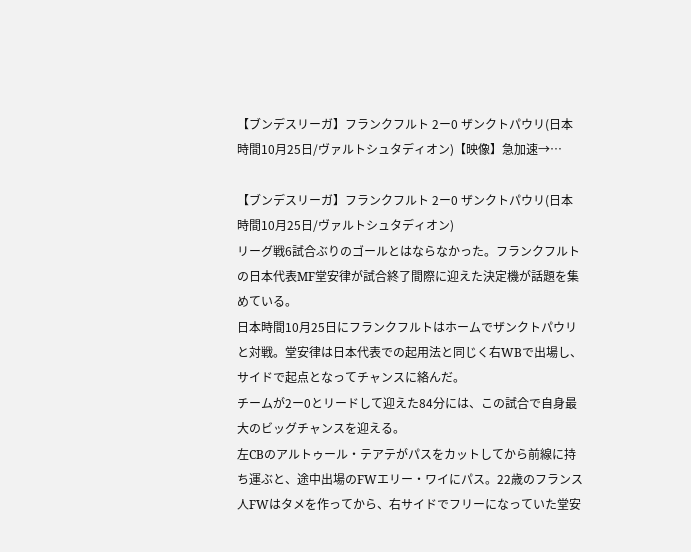【ブンデスリーガ】フランクフルト 2ー0 ザンクトパウリ(日本時間10月25日/ヴァルトシュタディオン)【映像】急加速→…

【ブンデスリーガ】フランクフルト 2ー0 ザンクトパウリ(日本時間10月25日/ヴァルトシュタディオン)
リーグ戦6試合ぶりのゴールとはならなかった。フランクフルトの日本代表MF堂安律が試合終了間際に迎えた決定機が話題を集めている。
日本時間10月25日にフランクフルトはホームでザンクトパウリと対戦。堂安律は日本代表での起用法と同じく右WBで出場し、サイドで起点となってチャンスに絡んだ。
チームが2ー0とリードして迎えた84分には、この試合で自身最大のビッグチャンスを迎える。
左CBのアルトゥール・テアテがパスをカットしてから前線に持ち運ぶと、途中出場のFWエリー・ワイにパス。22歳のフランス人FWはタメを作ってから、右サイドでフリーになっていた堂安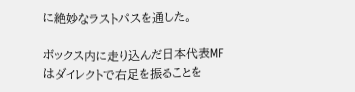に絶妙なラストパスを通した。

ボックス内に走り込んだ日本代表MFはダイレクトで右足を振ることを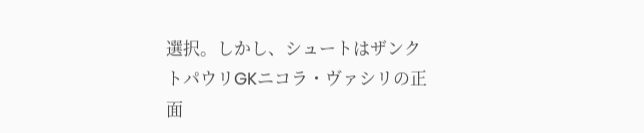選択。しかし、シュートはザンクトパウリGKニコラ・ヴァシリの正面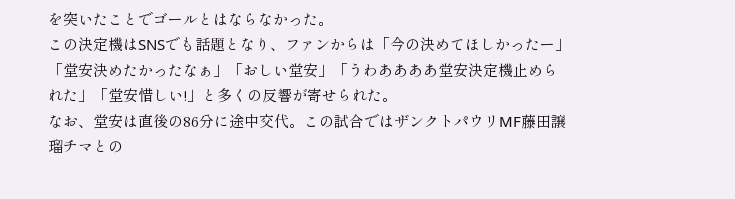を突いたことでゴールとはならなかった。
この決定機はSNSでも話題となり、ファンからは「今の決めてほしかったー」「堂安決めたかったなぁ」「おしい堂安」「うわああああ堂安決定機止められた」「堂安惜しい!」と多くの反響が寄せられた。
なお、堂安は直後の86分に途中交代。この試合ではザンクトパウリMF藤田譲瑠チマとの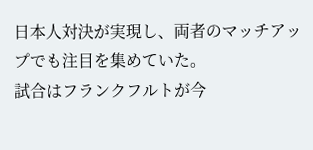日本人対決が実現し、両者のマッチアップでも注目を集めていた。
試合はフランクフルトが今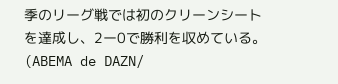季のリーグ戦では初のクリーンシートを達成し、2ー0で勝利を収めている。
(ABEMA de DAZN/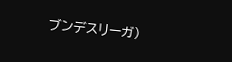ブンデスリーガ)